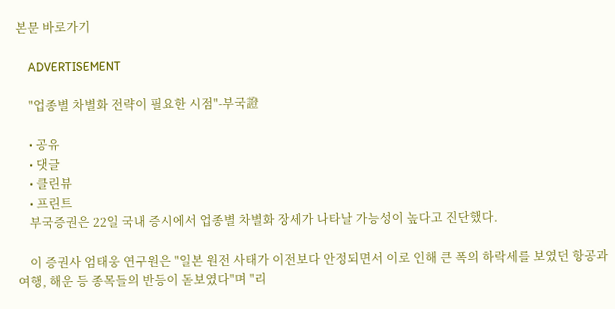본문 바로가기

    ADVERTISEMENT

    "업종별 차별화 전략이 필요한 시점"-부국證

    • 공유
    • 댓글
    • 클린뷰
    • 프린트
    부국증권은 22일 국내 증시에서 업종별 차별화 장세가 나타날 가능성이 높다고 진단했다.

    이 증권사 엄태웅 연구원은 "일본 원전 사태가 이전보다 안정되면서 이로 인해 큰 폭의 하락세를 보였던 항공과 여행, 해운 등 종목들의 반등이 돋보였다"며 "리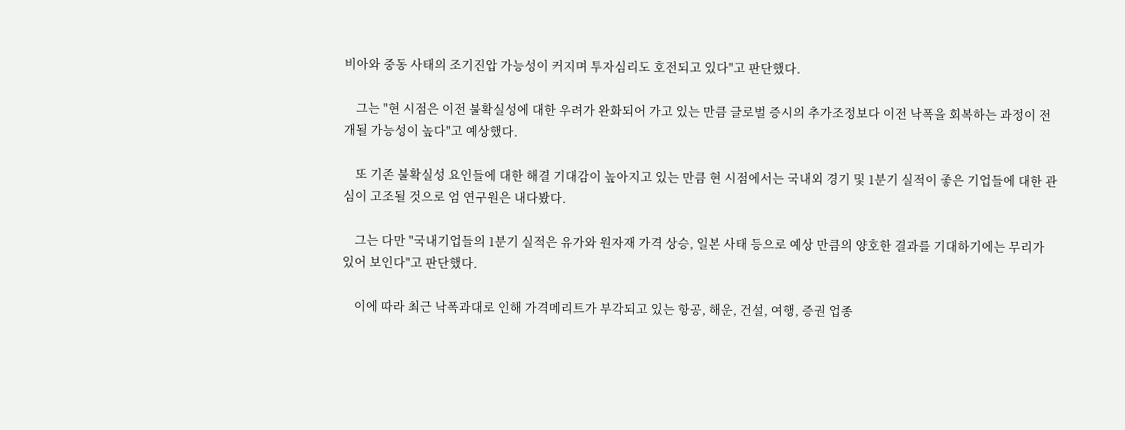비아와 중동 사태의 조기진압 가능성이 커지며 투자심리도 호전되고 있다"고 판단했다.

    그는 "현 시점은 이전 불확실성에 대한 우려가 완화되어 가고 있는 만큼 글로벌 증시의 추가조정보다 이전 낙폭을 회복하는 과정이 전개될 가능성이 높다"고 예상했다.

    또 기존 불확실성 요인들에 대한 해결 기대감이 높아지고 있는 만큼 현 시점에서는 국내외 경기 및 1분기 실적이 좋은 기업들에 대한 관심이 고조될 것으로 엄 연구원은 내다봤다.

    그는 다만 "국내기업들의 1분기 실적은 유가와 원자재 가격 상승, 일본 사태 등으로 예상 만큼의 양호한 결과를 기대하기에는 무리가 있어 보인다"고 판단했다.

    이에 따라 최근 낙폭과대로 인해 가격메리트가 부각되고 있는 항공, 해운, 건설, 여행, 증권 업종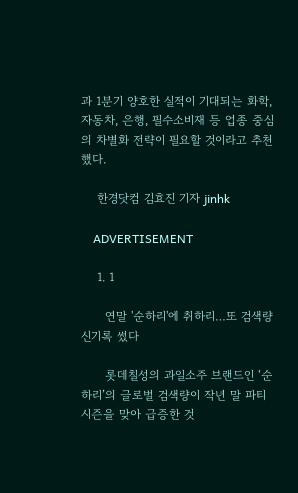과 1분기 양호한 실적이 기대되는 화학, 자동차, 은행, 필수소비재 등 업종 중심의 차별화 전략이 필요할 것이라고 추천했다.

    한경닷컴 김효진 기자 jinhk

    ADVERTISEMENT

    1. 1

      연말 '순하리'에 취하리…또 검색량 신기록 썼다

      롯데칠성의 과일소주 브랜드인 ‘순하리’의 글로벌 검색량이 작년 말 파티 시즌을 맞아 급증한 것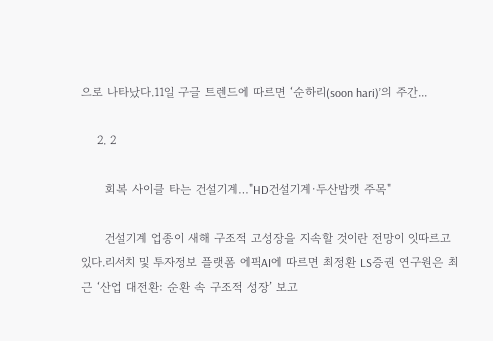으로 나타났다.11일 구글 트렌드에 따르면 ‘순하리(soon hari)’의 주간...

    2. 2

      회복 사이클 타는 건설기계…"HD건설기계·두산밥캣 주목"

      건설기계 업종이 새해 구조적 고성장을 지속할 것이란 전망이 잇따르고 있다.리서치 및 투자정보 플랫폼 에픽AI에 따르면 최정환 LS증권 연구원은 최근 ‘산업 대전환: 순환 속 구조적 성장’ 보고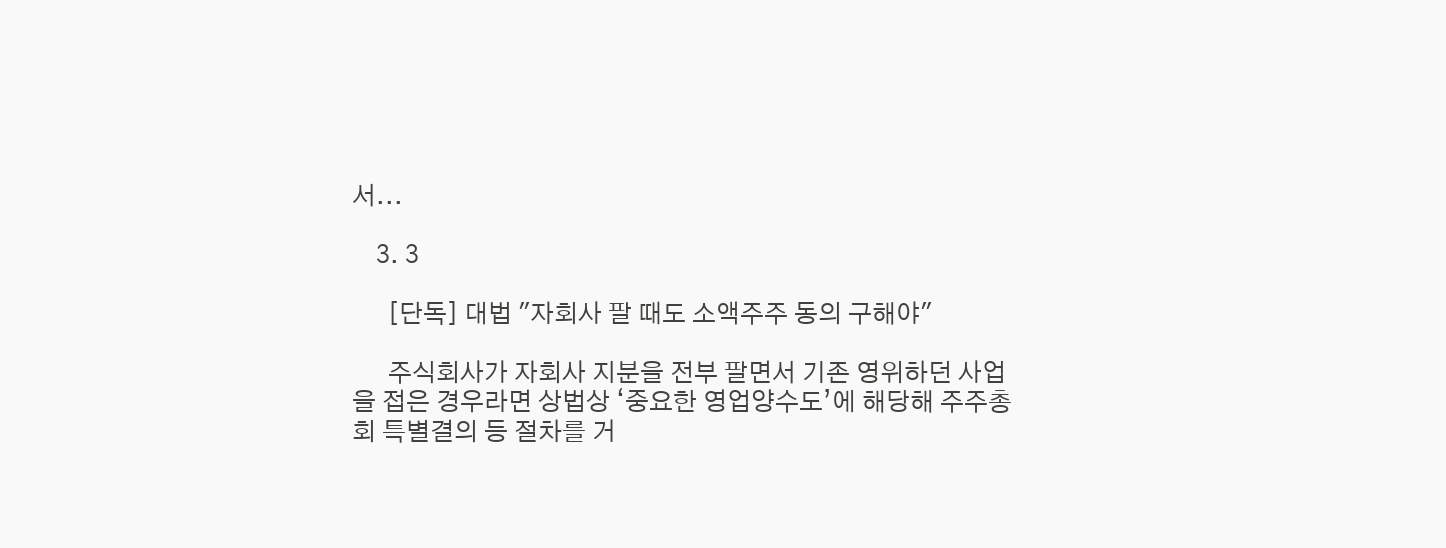서...

    3. 3

      [단독] 대법 "자회사 팔 때도 소액주주 동의 구해야"

      주식회사가 자회사 지분을 전부 팔면서 기존 영위하던 사업을 접은 경우라면 상법상 ‘중요한 영업양수도’에 해당해 주주총회 특별결의 등 절차를 거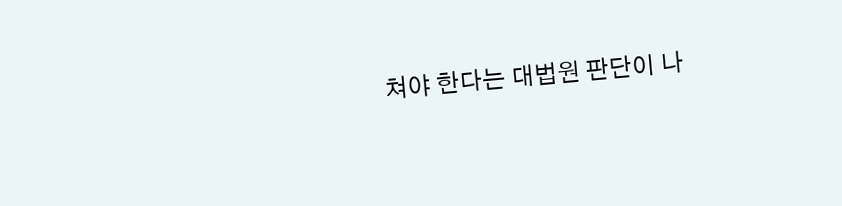쳐야 한다는 대법원 판단이 나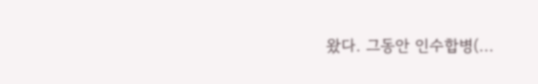왔다. 그동안 인수합병(...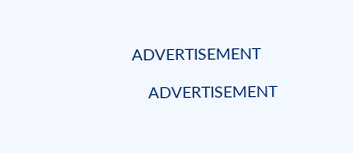ADVERTISEMENT

    ADVERTISEMENT